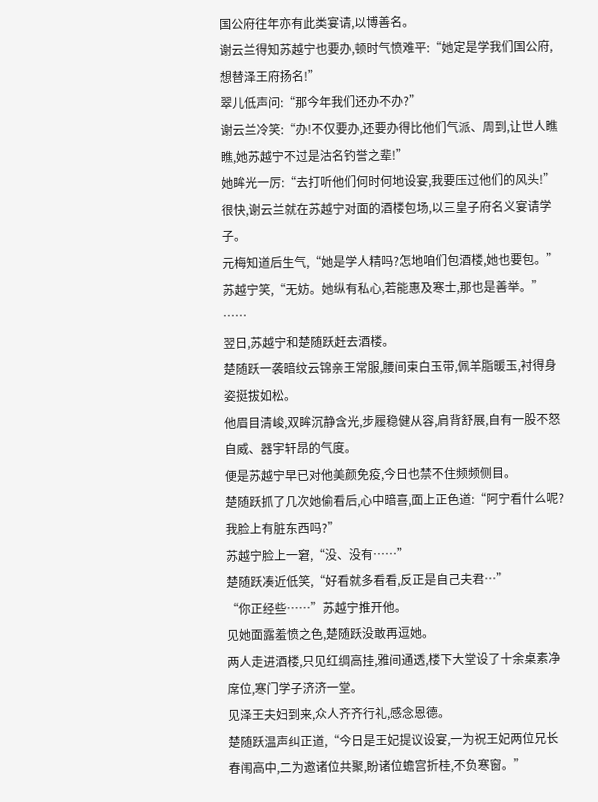国公府往年亦有此类宴请,以博善名。
谢云兰得知苏越宁也要办,顿时气愤难平:“她定是学我们国公府,想替泽王府扬名!”
翠儿低声问:“那今年我们还办不办?”
谢云兰冷笑:“办!不仅要办,还要办得比他们气派、周到,让世人瞧瞧,她苏越宁不过是沽名钓誉之辈!”
她眸光一厉:“去打听他们何时何地设宴,我要压过他们的风头!”
很快,谢云兰就在苏越宁对面的酒楼包场,以三皇子府名义宴请学子。
元梅知道后生气,“她是学人精吗?怎地咱们包酒楼,她也要包。”
苏越宁笑,“无妨。她纵有私心,若能惠及寒士,那也是善举。”
……
翌日,苏越宁和楚随跃赶去酒楼。
楚随跃一袭暗纹云锦亲王常服,腰间束白玉带,佩羊脂暖玉,衬得身姿挺拔如松。
他眉目清峻,双眸沉静含光,步履稳健从容,肩背舒展,自有一股不怒自威、器宇轩昂的气度。
便是苏越宁早已对他美颜免疫,今日也禁不住频频侧目。
楚随跃抓了几次她偷看后,心中暗喜,面上正色道:“阿宁看什么呢?我脸上有脏东西吗?”
苏越宁脸上一窘,“没、没有……”
楚随跃凑近低笑,“好看就多看看,反正是自己夫君…”
“你正经些……”苏越宁推开他。
见她面露羞愤之色,楚随跃没敢再逗她。
两人走进酒楼,只见红绸高挂,雅间通透,楼下大堂设了十余桌素净席位,寒门学子济济一堂。
见泽王夫妇到来,众人齐齐行礼,感念恩德。
楚随跃温声纠正道,“今日是王妃提议设宴,一为祝王妃两位兄长春闱高中,二为邀诸位共聚,盼诸位蟾宫折桂,不负寒窗。”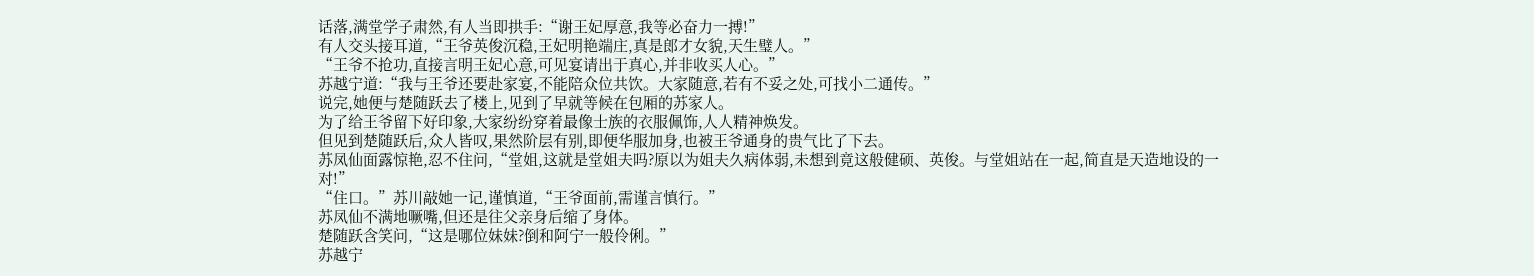话落,满堂学子肃然,有人当即拱手:“谢王妃厚意,我等必奋力一搏!”
有人交头接耳道,“王爷英俊沉稳,王妃明艳端庄,真是郎才女貌,天生璧人。”
“王爷不抢功,直接言明王妃心意,可见宴请出于真心,并非收买人心。”
苏越宁道:“我与王爷还要赴家宴,不能陪众位共饮。大家随意,若有不妥之处,可找小二通传。”
说完,她便与楚随跃去了楼上,见到了早就等候在包厢的苏家人。
为了给王爷留下好印象,大家纷纷穿着最像士族的衣服佩饰,人人精神焕发。
但见到楚随跃后,众人皆叹,果然阶层有别,即便华服加身,也被王爷通身的贵气比了下去。
苏凤仙面露惊艳,忍不住问,“堂姐,这就是堂姐夫吗?原以为姐夫久病体弱,未想到竟这般健硕、英俊。与堂姐站在一起,简直是天造地设的一对!”
“住口。”苏川敲她一记,谨慎道,“王爷面前,需谨言慎行。”
苏凤仙不满地噘嘴,但还是往父亲身后缩了身体。
楚随跃含笑问,“这是哪位妹妹?倒和阿宁一般伶俐。”
苏越宁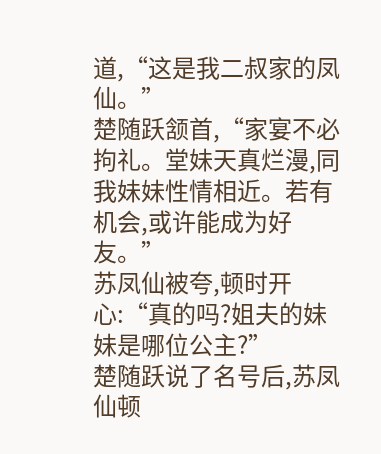道,“这是我二叔家的凤仙。”
楚随跃颔首,“家宴不必拘礼。堂妹天真烂漫,同我妹妹性情相近。若有机会,或许能成为好友。”
苏凤仙被夸,顿时开心:“真的吗?姐夫的妹妹是哪位公主?”
楚随跃说了名号后,苏凤仙顿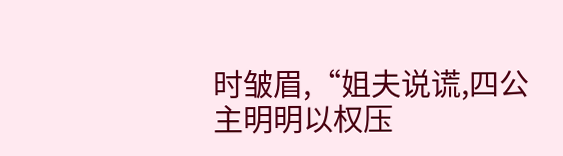时皱眉,“姐夫说谎,四公主明明以权压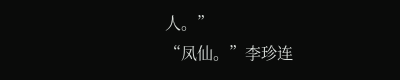人。”
“凤仙。”李珍连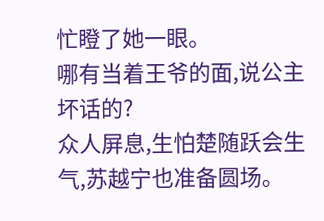忙瞪了她一眼。
哪有当着王爷的面,说公主坏话的?
众人屏息,生怕楚随跃会生气,苏越宁也准备圆场。